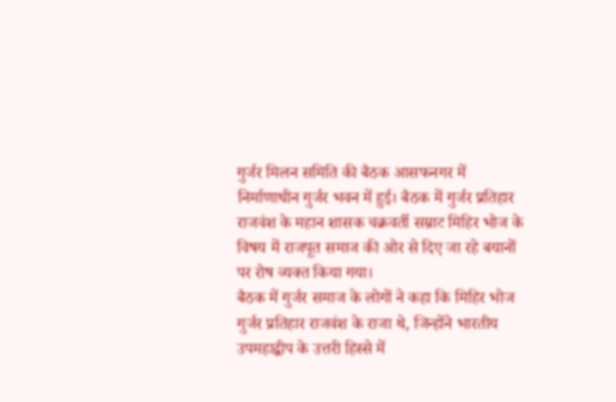गुर्जर मिलन समिति की बैठक आसफनगर में निर्माणाधीन गुर्जर भवन में हुई। बैठक में गुर्जर प्रतिहार राजवंश के महान शासक चक्रवर्ती सम्राट मिहिर भोज के विषय में राजपूत समाज की ओर से दिए जा रहे बयानों पर रोष व्यक्त किया गया।
बैठक में गुर्जर समाज के लोगों ने कहा कि मिहिर भोज गुर्जर प्रतिहार राजवंश के राजा थे, जिन्होंने भारतीय उपमहाद्वीप के उत्तरी हिस्से में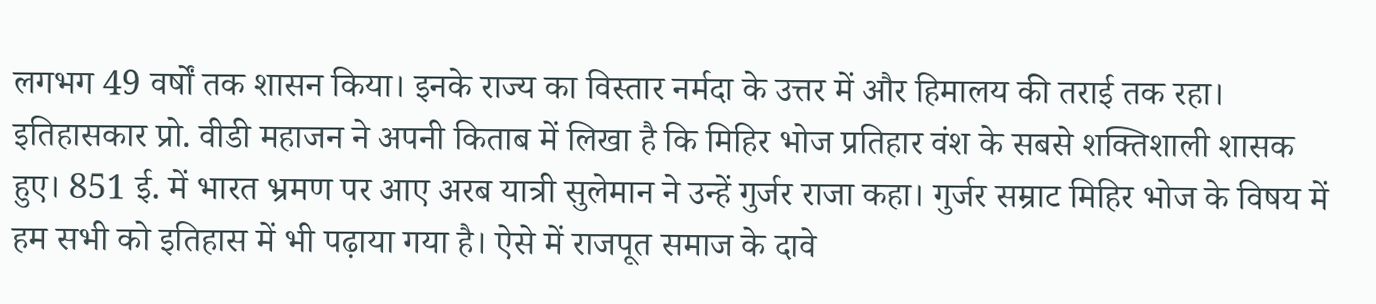लगभग 49 वर्षों तक शासन किया। इनके राज्य का विस्तार नर्मदा के उत्तर में और हिमालय की तराई तक रहा। इतिहासकार प्रो. वीडी महाजन ने अपनी किताब में लिखा है कि मिहिर भोज प्रतिहार वंश के सबसे शक्तिशाली शासक हुए। 851 ई. में भारत भ्रमण पर आए अरब यात्री सुलेमान ने उन्हें गुर्जर राजा कहा। गुर्जर सम्राट मिहिर भोज के विषय में हम सभी को इतिहास में भी पढ़ाया गया है। ऐसे में राजपूत समाज के दावे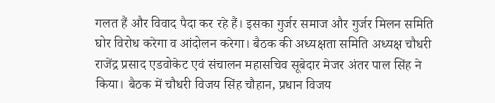गलत हैं और विवाद पैदा कर रहे हैं। इसका गुर्जर समाज और गुर्जर मिलन समिति घोर विरोध करेगा व आंदोलन करेगा। बैठक की अध्यक्षता समिति अध्यक्ष चौधरी राजेंद्र प्रसाद एडवोकेट एवं संचालन महासचिव सूबेदार मेजर अंतर पाल सिंह ने किया। बैठक में चौधरी विजय सिंह चौहान, प्रधान विजय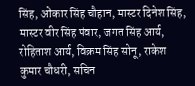सिंह, ओंकार सिंह चौहान, मास्टर दिनेश सिंह, मास्टर वीर सिंह पंवार, जगत सिंह आर्य, रोहिताश आर्य, विक्रम सिंह सोनू, राकेश कुमार चौधरी, सचिन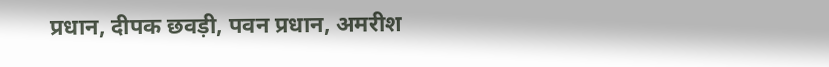प्रधान, दीपक छवड़ी, पवन प्रधान, अमरीश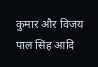कुमार और विजय पाल सिंह आदि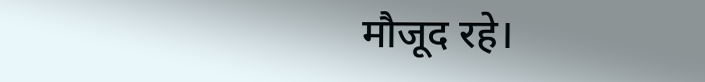मौजूद रहे।